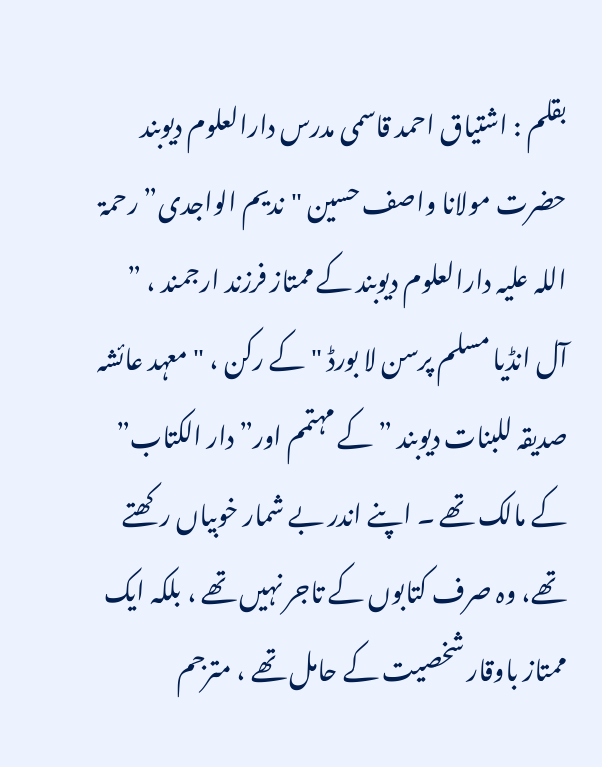بقلم : اشتیاق احمد قاسمی مدرس دارالعلوم دیوبند
حضرت مولانا واصف حسین "ندیم الواجدی” رحمۃ اللہ علیہ دارالعلوم دیوبند کے ممتاز فرزند ارجمند ، ” آل انڈیا مسلم پرسن لا بورڈ "کے رکن ، "معہد عائشہ صدیقہ للبنات دیوبند ” کے مہتمم اور” دار الکتاب” کے مالک تھے ۔ اپنے اندر بے شمار خوبیاں رکھتے تھے، وہ صرف کتابوں کے تاجر نہیں تھے ، بلکہ ایک ممتاز باوقار شخصیت کے حامل تھے ، مترجم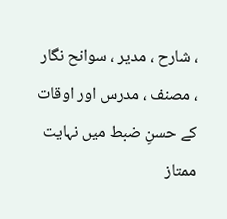، شارح ، مدیر ، سوانح نگار ، مصنف ، مدرس اور اوقات کے حسنِ ضبط میں نہایت ممتاز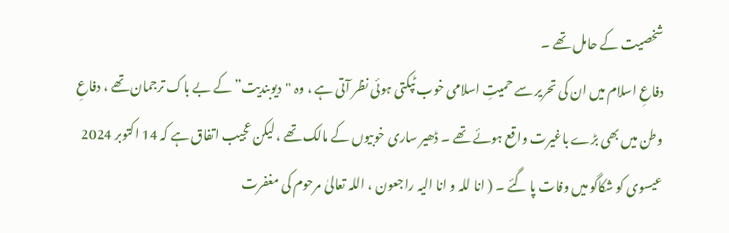شخصیت کے حامل تھے ۔
دفاعِ اسلام میں ان کی تحریر سے حمیتِ اسلامی خوب ٹپکتی ہوئی نظر آتی ہے ، وہ "دیوبندیت” کے بے باک ترجمان تھے ، دفاعِ وطن میں بھی بڑے باغیرت واقع ہوئے تھے ۔ ڈھیر ساری خوبیوں کے مالک تھے ، لیکن عجیب اتفاق ہے کہ 14 اکتوبر 2024 عیسوی کو شکاگو میں وفات پا گئے ۔ ( انا للہ و انا الیہ راجعون ، اللہ تعالیٰ مرحوم کی مغفرت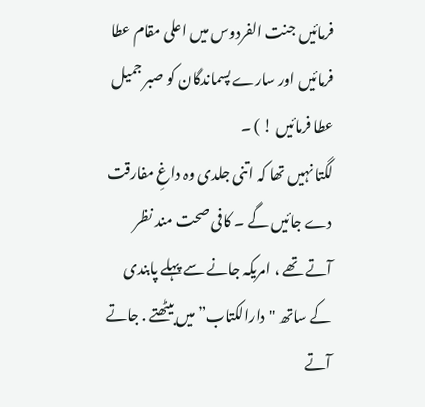فرمائیں جنت الفردوس میں اعلی مقام عطا فرمائیں اور سارے پسماندگان کو صبر جمیل عطا فرمائیں ! ) ۔
لگتا نہیں تھا کہ اتنی جلدی وہ داغِ مفارقت دے جائیں گے ۔ کافی صحت مند نظر آتے تھے ، امریکہ جانے سے پہلے پابندی کے ساتھ "دارالکتاب” میں بیٹھتے . جاتے آتے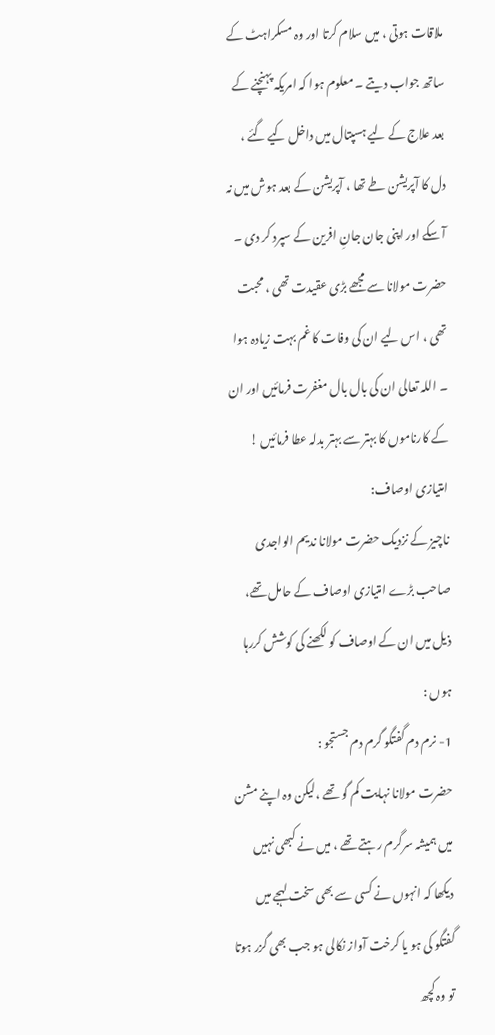ملاقات ہوتی ، میں سلام کرتا اور وہ مسکراہٹ کے ساتھ جواب دیتے ۔ معلوم ہوا کہ امریکہ پہنچنے کے بعد علاج کے لیے ہسپتال میں داخل کیے گئے ، دل کا آپریشن طے تھا ، آپریشن کے بعد ہوش میں نہ آ سکے اور اپنی جان جانِ افرین کے سپرد کر دی ۔ حضرت مولانا سے مجھے بڑی عقیدت تھی ، محبت تھی ، اس لیے ان کی وفات کا غم بہت زیادہ ہوا ۔ اللہ تعالی ان کی بال بال مغفرت فرمائیں اور ان کے کارناموں کا بہتر سے بہتر بدلہ عطا فرمائیں !
امتیازی اوصاف:
ناچیز کے نزدیک حضرت مولانا ندیم الواجدی صاحب بڑے امتیازی اوصاف کے حامل تھے، ذیل میں ان کے اوصاف کو لکھنے کی کوشش کررہا ہوں :
1- نرم دم گفتگو گرم دم جستجو :
حضرت مولانا نہایت کم گو تھے ،لیکن وہ اپنے مشن میں ہمیشہ سرگرم رہتے تھے ، میں نے کبھی نہیں دیکھا کہ انہوں نے کسی سے بھی سخت لہجے میں گفتگو کی ہو یا کرخت آواز نکالی ہو جب بھی گزر ہوتا تو وہ کچھ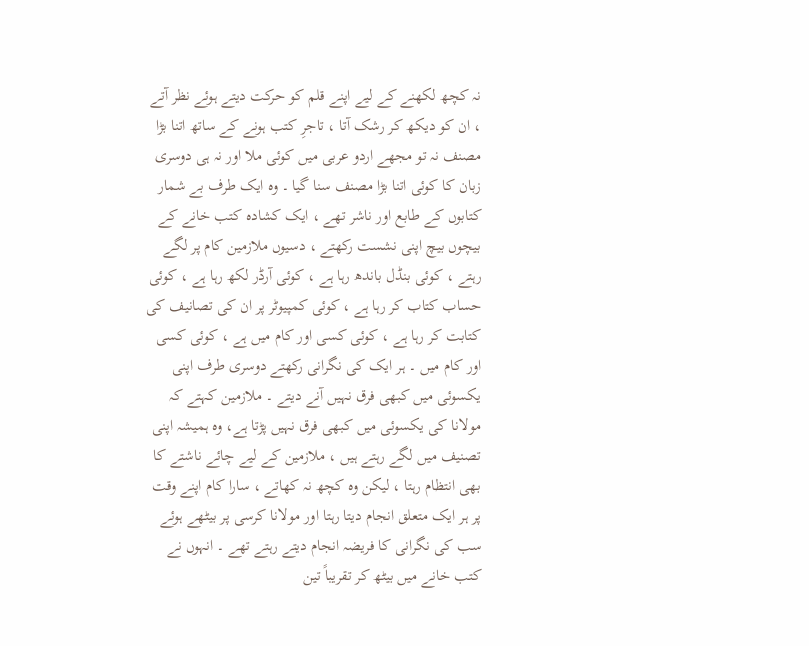نہ کچھ لکھنے کے لیے اپنے قلم کو حرکت دیتے ہوئے نظر آتے ، ان کو دیکھ کر رشک آتا ، تاجرِ کتب ہونے کے ساتھ اتنا بڑا مصنف نہ تو مجھے اردو عربی میں کوئی ملا اور نہ ہی دوسری زبان کا کوئی اتنا بڑا مصنف سنا گیا ۔ وہ ایک طرف بے شمار کتابوں کے طابع اور ناشر تھے ، ایک کشادہ کتب خانے کے بیچوں بیچ اپنی نشست رکھتے ، دسیوں ملازمین کام پر لگے رہتے ، کوئی بنڈل باندھ رہا ہے ، کوئی آرڈر لکھ رہا ہے ، کوئی حساب کتاب کر رہا ہے ، کوئی کمپیوٹر پر ان کی تصانیف کی کتابت کر رہا ہے ، کوئی کسی اور کام میں ہے ، کوئی کسی اور کام میں ۔ ہر ایک کی نگرانی رکھتے دوسری طرف اپنی یکسوئی میں کبھی فرق نہیں آنے دیتے ۔ ملازمین کہتے کہ مولانا کی یکسوئی میں کبھی فرق نہیں پڑتا ہے، وہ ہمیشہ اپنی تصنیف میں لگے رہتے ہیں ، ملازمین کے لیے چائے ناشتے کا بھی انتظام رہتا ، لیکن وہ کچھ نہ کھاتے ، سارا کام اپنے وقت پر ہر ایک متعلق انجام دیتا رہتا اور مولانا کرسی پر بیٹھے ہوئے سب کی نگرانی کا فریضہ انجام دیتے رہتے تھے ۔ انہوں نے کتب خانے میں بیٹھ کر تقریباً تین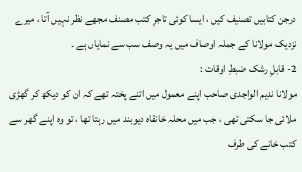درجن کتابیں تصنیف کیں ، ایسا کوئی تاجرِ کتب مصنف مجھے نظر نہیں آتا ، میرے نزدیک مولانا کے جملہ اوصاف میں یہ وصف سب سے نمایاں ہے ۔
2- قابلِ رشک ضبطِ اوقات :
مولانا ندیم الواجدی صاحب اپنے معمول میں اتنے پختہ تھے کہ ان کو دیکھ کر گھڑی ملائی جا سکتی تھی ، جب میں محلہ خانقاہ دیوبند میں رہتا تھا ، تو وہ اپنے گھر سے کتب خانے کی طرف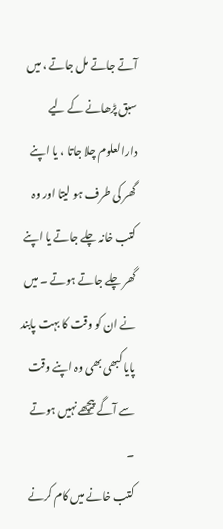آتے جاتے مل جاتے ، میں سبق پڑھانے کے لیے دارالعلوم چلا جاتا ، یا اپنے گھر کی طرف ہو لیتا اور وہ کتب خانہ چلے جاتے یا اپنے گھر چلے جاتے ہوتے ۔ میں نے ان کو وقت کا بہت پابند پایا کبھی بھی وہ اپنے وقت سے آگے پیچھے نہیں ہوتے ۔
کتب خانے میں کام کرنے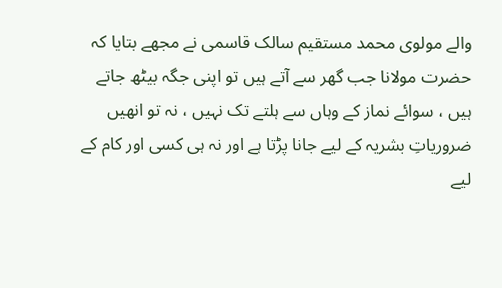والے مولوی محمد مستقیم سالک قاسمی نے مجھے بتایا کہ حضرت مولانا جب گھر سے آتے ہیں تو اپنی جگہ بیٹھ جاتے ہیں ، سوائے نماز کے وہاں سے ہلتے تک نہیں ، نہ تو انھیں ضروریاتِ بشریہ کے لیے جانا پڑتا ہے اور نہ ہی کسی اور کام کے لیے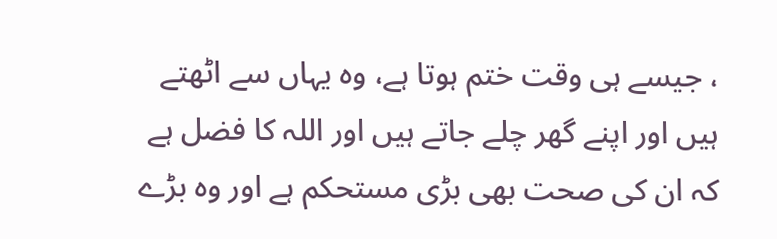، جیسے ہی وقت ختم ہوتا ہے، وہ یہاں سے اٹھتے ہیں اور اپنے گھر چلے جاتے ہیں اور اللہ کا فضل ہے کہ ان کی صحت بھی بڑی مستحکم ہے اور وہ بڑے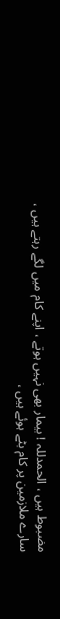مضبوط ہیں ، الحمدللہ ! بیمار بھی نہیں ہوتے ، اپنے کام میں لگے رہتے ہیں ، سارے ملازمین پر کام بٹے ہوئے ہیں ،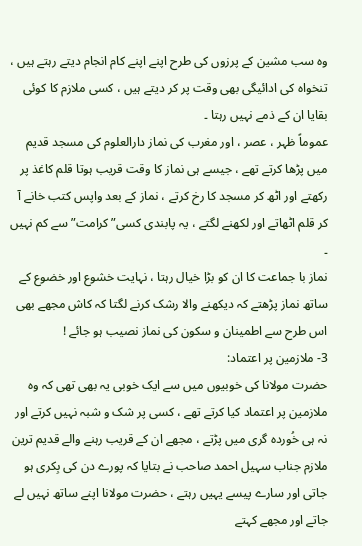وہ سب مشین کے پرزوں کی طرح اپنے اپنے کام انجام دیتے رہتے ہیں ، تنخواہ کی ادائیگی بھی وقت پر کر دیتے ہیں ، کسی ملازم کا کوئی بقایا ان کے ذمے نہیں رہتا ۔
عموماً ظہر ، عصر ، اور مغرب کی نماز دارالعلوم کی مسجد قدیم میں پڑھا کرتے تھے ، جیسے ہی نماز کا وقت قریب ہوتا قلم کاغذ پر رکھتے اور اٹھ کر مسجد کا رخ کرتے ، نماز کے بعد واپس کتب خانے آ کر قلم اٹھاتے اور لکھنے لگتے ، یہ پابندی کسی” کرامت” سے کم نہیں ۔
نماز با جماعت کا ان کو بڑا خیال رہتا ، نہایت خشوع اور خضوع کے ساتھ نماز پڑھتے کہ دیکھنے والا رشک کرنے لگتا کہ کاش مجھے بھی اس طرح سے اطمینان و سکون کی نماز نصیب ہو جائے !
3- ملازمین پر اعتماد:
حضرت مولانا کی خوبیوں میں سے ایک خوبی یہ بھی تھی کہ وہ ملازمین پر اعتماد کیا کرتے تھے ، کسی پر شک و شبہ نہیں کرتے اور نہ ہی خُوردہ گری میں پڑتے ، مجھے ان کے قریب رہنے والے قدیم ترین ملازم جناب سہیل احمد صاحب نے بتایا کہ پورے دن کی بِکری ہو جاتی اور سارے پیسے یہیں رہتے ، حضرت مولانا اپنے ساتھ نہیں لے جاتے اور مجھے کہتے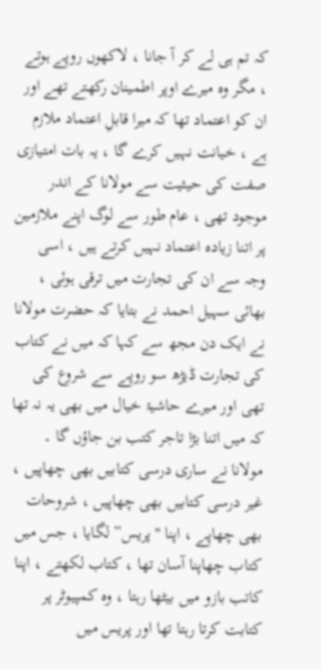کہ تم ہی لے کر آ جانا ، لاکھوں روپے ہوتے ، مگر وہ میرے اوپر اطمینان رکھتے تھے اور ان کو اعتماد تھا کہ میرا قابلِ اعتماد ملازم ہے ، خیانت نہیں کرے گا ، یہ بات امتیازی صفت کی حیثیت سے مولانا کے اندر موجود تھی ، عام طور سے لوگ اپنے ملازمین پر اتنا زیادہ اعتماد نہیں کرتے ہیں ، اسی وجہ سے ان کی تجارت میں ترقی ہوئی ، بھائی سہیل احمد نے بتایا کہ حضرت مولانا نے ایک دن مجھ سے کہا کہ میں نے کتاب کی تجارت ڈیڑھ سو روپے سے شروع کی تھی اور میرے حاشیۂ خیال میں بھی یہ نہ تھا کہ میں اتنا بڑا تاجر کتب بن جاؤں گا ۔
مولانا نے ساری درسی کتابیں بھی چھاپیں ، غیر درسی کتابیں بھی چھاپیں ، شروحات بھی چھاپے ، اپنا "پریس” لگایا ، جس میں کتاب چھاپنا آسان تھا ، کتاب لکھتے ، اپنا کاتب بازو میں بیٹھا رہتا ، وہ کمپیوٹر پر کتابت کرتا رہتا تھا اور پریس میں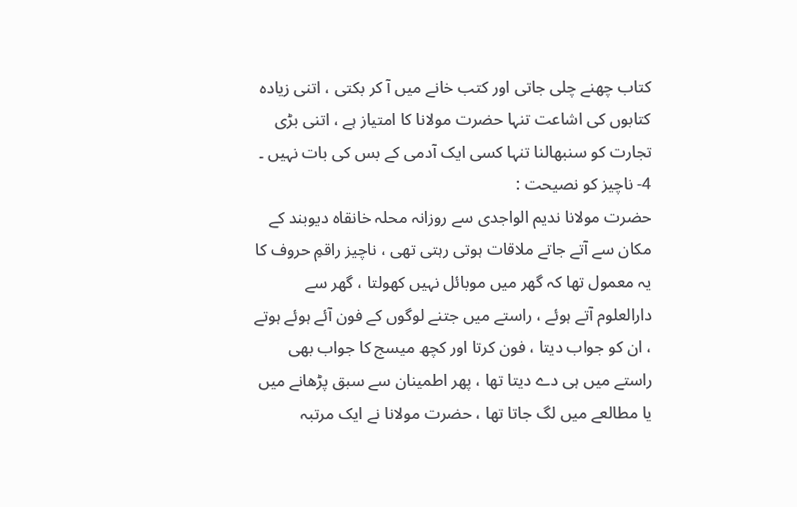کتاب چھنے چلی جاتی اور کتب خانے میں آ کر بکتی ، اتنی زیادہ کتابوں کی اشاعت تنہا حضرت مولانا کا امتیاز ہے ، اتنی بڑی تجارت کو سنبھالنا تنہا کسی ایک آدمی کے بس کی بات نہیں ۔
4- ناچیز کو نصیحت :
حضرت مولانا ندیم الواجدی سے روزانہ محلہ خانقاہ دیوبند کے مکان سے آتے جاتے ملاقات ہوتی رہتی تھی ، ناچیز راقمِ حروف کا یہ معمول تھا کہ گھر میں موبائل نہیں کھولتا ، گھر سے دارالعلوم آتے ہوئے ، راستے میں جتنے لوگوں کے فون آئے ہوئے ہوتے ، ان کو جواب دیتا ، فون کرتا اور کچھ میسج کا جواب بھی راستے میں ہی دے دیتا تھا ، پھر اطمینان سے سبق پڑھانے میں یا مطالعے میں لگ جاتا تھا ، حضرت مولانا نے ایک مرتبہ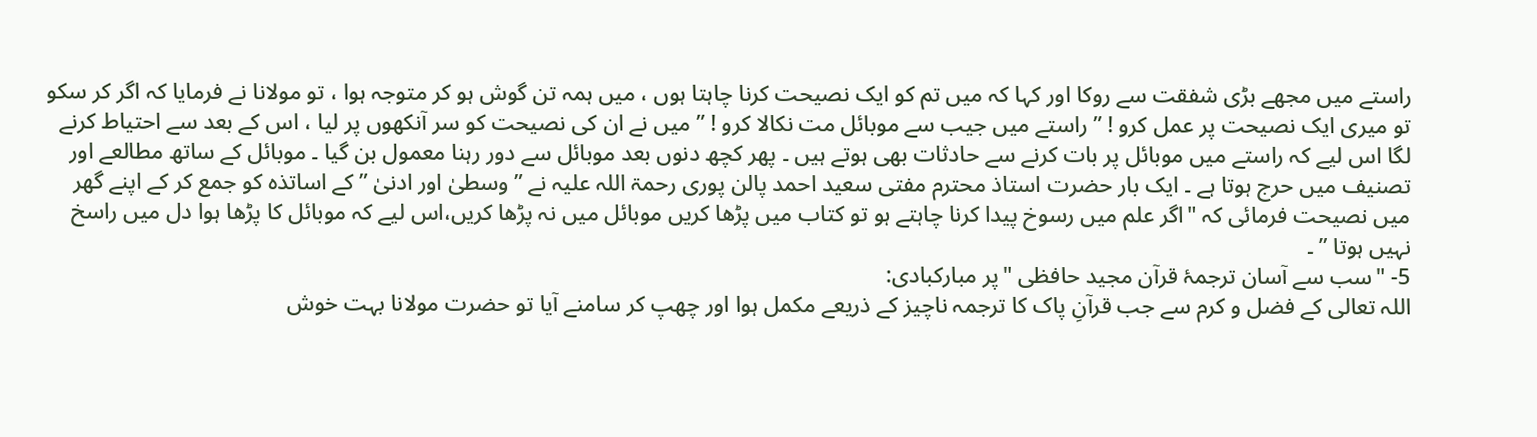راستے میں مجھے بڑی شفقت سے روکا اور کہا کہ میں تم کو ایک نصیحت کرنا چاہتا ہوں ، میں ہمہ تن گوش ہو کر متوجہ ہوا ، تو مولانا نے فرمایا کہ اگر کر سکو تو میری ایک نصیحت پر عمل کرو ! ” راستے میں جیب سے موبائل مت نکالا کرو ! ” میں نے ان کی نصیحت کو سر آنکھوں پر لیا ، اس کے بعد سے احتیاط کرنے لگا اس لیے کہ راستے میں موبائل پر بات کرنے سے حادثات بھی ہوتے ہیں ۔ پھر کچھ دنوں بعد موبائل سے دور رہنا معمول بن گیا ۔ موبائل کے ساتھ مطالعے اور تصنیف میں حرج ہوتا ہے ۔ ایک بار حضرت استاذ محترم مفتی سعید احمد پالن پوری رحمۃ اللہ علیہ نے ” وسطیٰ اور ادنیٰ ” کے اساتذہ کو جمع کر کے اپنے گھر میں نصیحت فرمائی کہ "اگر علم میں رسوخ پیدا کرنا چاہتے ہو تو کتاب میں پڑھا کریں موبائل میں نہ پڑھا کریں،اس لیے کہ موبائل کا پڑھا ہوا دل میں راسخ نہیں ہوتا ” ۔
5- "سب سے آسان ترجمۂ قرآن مجید حافظی "پر مبارکبادی:
اللہ تعالی کے فضل و کرم سے جب قرآنِ پاک کا ترجمہ ناچیز کے ذریعے مکمل ہوا اور چھپ کر سامنے آیا تو حضرت مولانا بہت خوش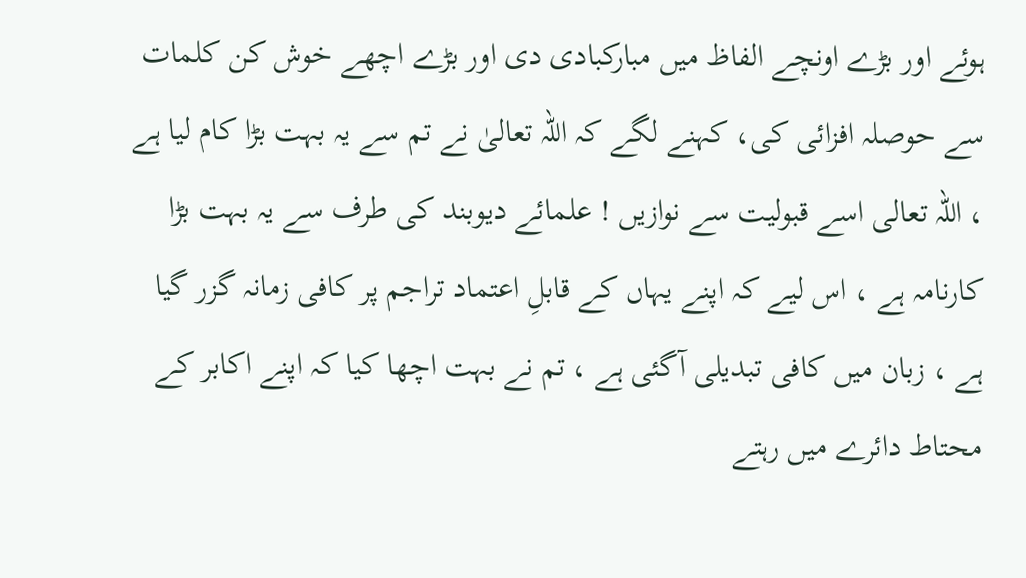ہوئے اور بڑے اونچے الفاظ میں مبارکبادی دی اور بڑے اچھے خوش کن کلمات سے حوصلہ افزائی کی، کہنے لگے کہ اللہ تعالیٰ نے تم سے یہ بہت بڑا کام لیا ہے ، اللہ تعالی اسے قبولیت سے نوازیں ! علمائے دیوبند کی طرف سے یہ بہت بڑا کارنامہ ہے ، اس لیے کہ اپنے یہاں کے قابلِ اعتماد تراجم پر کافی زمانہ گزر گیا ہے ، زبان میں کافی تبدیلی آگئی ہے ، تم نے بہت اچھا کیا کہ اپنے اکابر کے محتاط دائرے میں رہتے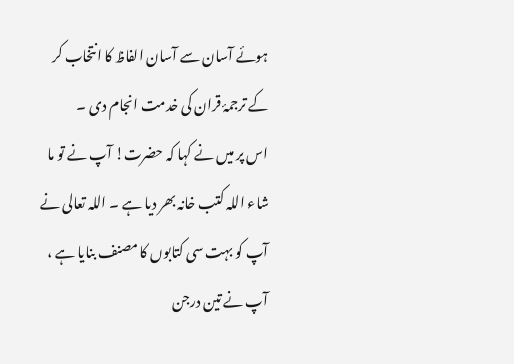ہوئے آسان سے آسان الفاظ کا انتخاب کر کے ترجمۂ قران کی خدمت انجام دی ۔
اس پر میں نے کہا کہ حضرت! آپ نے تو ما شاء اللہ کتب خانہ بھر دیا ہے ۔ اللہ تعالی نے آپ کو بہت سی کتابوں کا مصنف بنایا ہے ، آپ نے تین درجن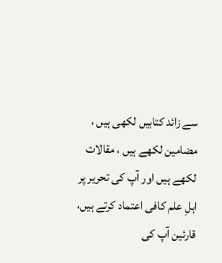سے زائد کتابیں لکھی ہیں ، مضامین لکھے ہیں ، مقالات لکھے ہیں اور آپ کی تحریر پر اہلِ علم کافی اعتماد کرتے ہیں، قارئین آپ کی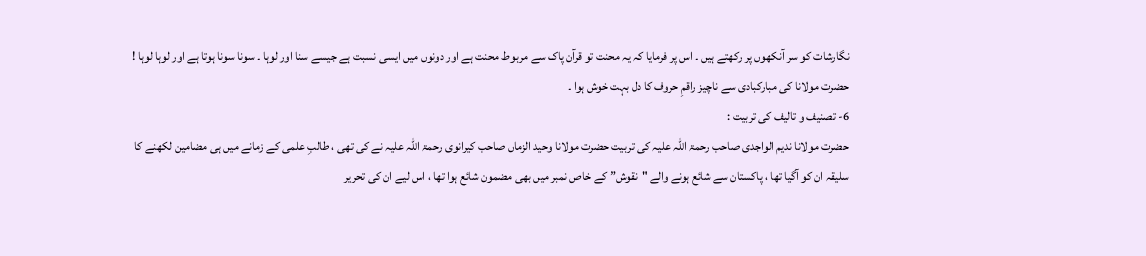نگارشات کو سر آنکھوں پر رکھتے ہیں ۔ اس پر فرمایا کہ یہ محنت تو قرآن پاک سے مربوط محنت ہے اور دونوں میں ایسی نسبت ہے جیسے سنا اور لوہا ۔ سونا سونا ہوتا ہے اور لوہا لوہا !
حضرت مولانا کی مبارکبادی سے ناچیز راقمِ حروف کا دل بہت خوش ہوا ۔
6- تصنیف و تالیف کی تربیت :
حضرت مولانا ندیم الواجدی صاحب رحمۃ اللہ علیہ کی تربیت حضرت مولانا وحید الزماں صاحب کیرانوی رحمۃ اللہ علیہ نے کی تھی ، طالبِ علمی کے زمانے میں ہی مضامین لکھنے کا سلیقہ ان کو آگیا تھا ، پاکستان سے شائع ہونے والے "نقوش” کے خاص نمبر میں بھی مضمون شائع ہوا تھا ، اس لیے ان کی تحریر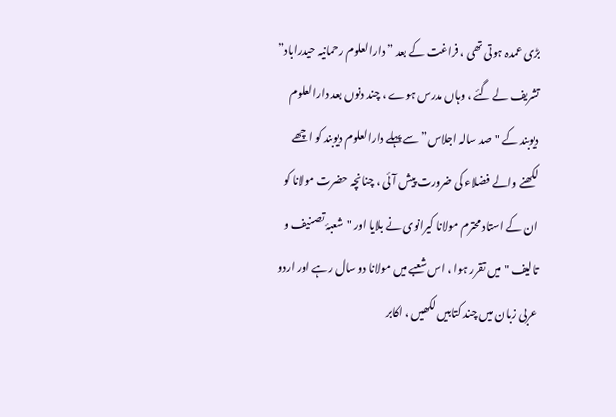بڑی عمدہ ہوتی تھی ، فراغت کے بعد ” دارالعلوم رحمانیہ حیدراباد” تشریف لے گئے ، وہاں مدرس ہوے ، چند دنوں بعد دارالعلوم دیوبند کے "صد سالہ اجلاس” سے پہلے دارالعلوم دیوبند کو اچھے لکھنے والے فضلاء کی ضرورت پیش آئی ، چنانچہ حضرت مولانا کو ان کے استاد محترم مولانا کیرانوی نے بلایا اور "شعبۂ تصنیف و تالیف "میں تقرر ہوا ، اس شعبے میں مولانا دو سال رہے اور اردو عربی زبان میں چند کتابیں لکھیں ، اکابر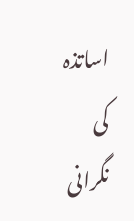اساتذہ کی نگرانی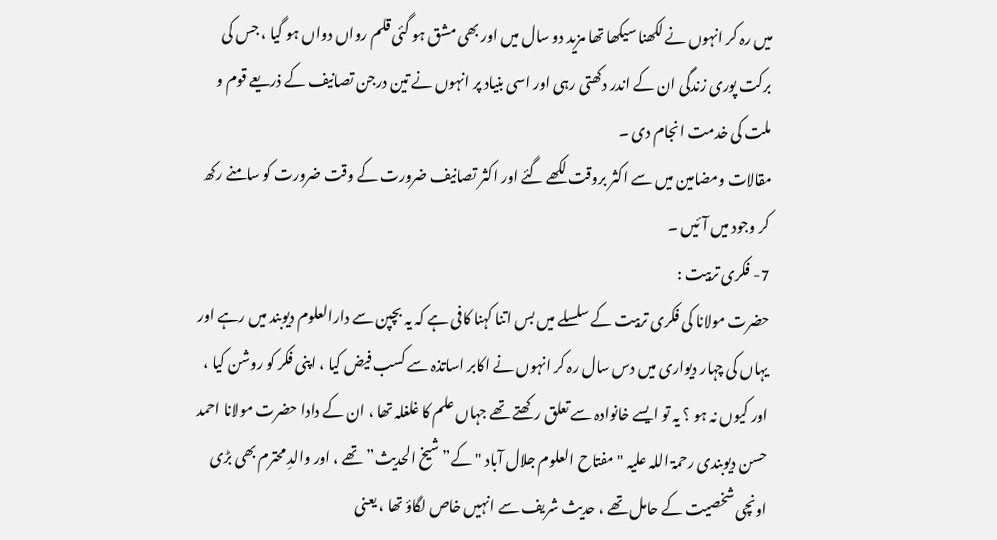میں رہ کر انہوں نے لکھنا سیکھا تھا مزید دو سال میں اور بھی مشق ہو گئی قلم رواں دواں ہو گیا ، جس کی برکت پوری زندگی ان کے اندر دکھتی رہی اور اسی بنیاد پر انہوں نے تین درجن تصانیف کے ذریعے قوم و ملت کی خدمت انجام دی ۔
مقالات ومضامین میں سے اکثر بروقت لکھے گئے اور اکثر تصانیف ضرورت کے وقت ضرورت کو سامنے رکھ کر وجود میں آئیں ۔
7- فکری تربیت :
حضرت مولانا کی فکری تربیت کے سلسلے میں بس اتنا کہنا کافی ہے کہ یہ بچپن سے دارالعلوم دیوبند میں رہے اور یہاں کی چہار دیواری میں دس سال رہ کر انہوں نے اکابر اساتذہ سے کسب فیض کیا ، اپنی فکر کو روشن کیا ، اور کیوں نہ ہو ؟ یہ تو ایسے خانوادہ سے تعلق رکھتے تھے جہاں علم کا غلغلہ تھا ، ان کے دادا حضرت مولانا احمد حسن دیوبندی رحمۃ اللہ علیہ "مفتاح العلوم جلال آباد "کے” شیخ الحدیث” تھے ، اور والدِ محترم بھی بڑی اونچی شخصیت کے حامل تھے ، حدیث شریف سے انہیں خاص لگاؤ تھا ، یعنی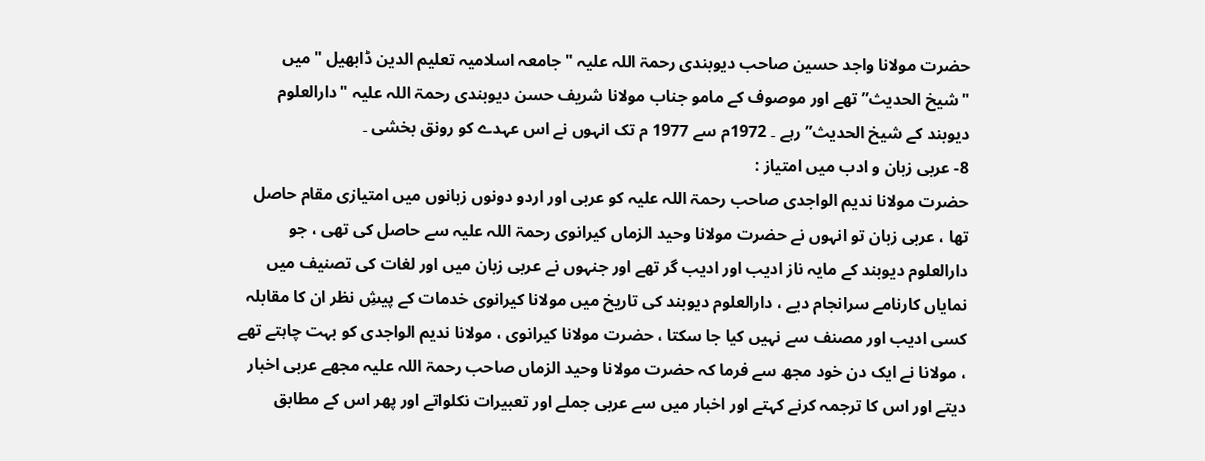حضرت مولانا واجد حسین صاحب دیوبندی رحمۃ اللہ علیہ "جامعہ اسلامیہ تعلیم الدین ڈابھیل "میں "شیخ الحدیث” تھے اور موصوف کے مامو جناب مولانا شریف حسن دیوبندی رحمۃ اللہ علیہ "دارالعلوم دیوبند کے شیخ الحدیث” رہے ۔ 1972م سے 1977 م تک انہوں نے اس عہدے کو رونق بخشی ۔
8- عربی زبان و ادب میں امتیاز :
حضرت مولانا ندیم الواجدی صاحب رحمۃ اللہ علیہ کو عربی اور اردو دونوں زبانوں میں امتیازی مقام حاصل تھا ، عربی زبان تو انہوں نے حضرت مولانا وحید الزماں کیرانوی رحمۃ اللہ علیہ سے حاصل کی تھی ، جو دارالعلوم دیوبند کے مایہ ناز ادیب اور ادیب گر تھے اور جنہوں نے عربی زبان میں اور لغات کی تصنیف میں نمایاں کارنامے سرانجام دیے ، دارالعلوم دیوبند کی تاریخ میں مولانا کیرانوی خدمات کے پیشِ نظر ان کا مقابلہ کسی ادیب اور مصنف سے نہیں کیا جا سکتا ، حضرت مولانا کیرانوی ، مولانا ندیم الواجدی کو بہت چاہتے تھے ، مولانا نے ایک دن خود مجھ سے فرما کہ حضرت مولانا وحید الزماں صاحب رحمۃ اللہ علیہ مجھے عربی اخبار دیتے اور اس کا ترجمہ کرنے کہتے اور اخبار میں سے عربی جملے اور تعبیرات نکلواتے اور پھر اس کے مطابق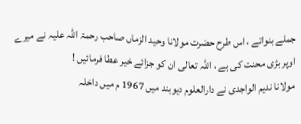جملے بنواتے ، اس طرح حضرت مولانا وحید الزماں صاحب رحمۃ اللہ علیہ نے میرے اوپر بڑی محنت کی ہے ، اللہ تعالی ان کو جزائے خیر عطا فرمائیں !
مولانا ندیم الواجدی نے دارالعلوم دیوبند میں 1967 م میں داخلہ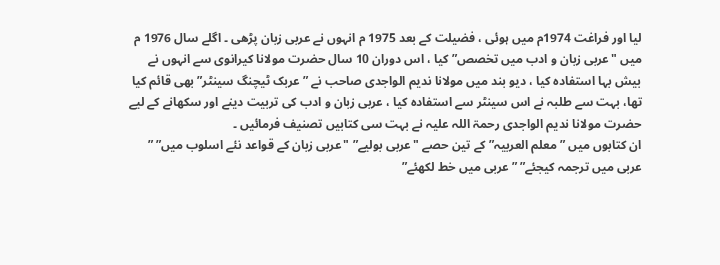لیا اور فراغت 1974م میں ہوئی ، فضیلت کے بعد 1975 م انہوں نے عربی زبان پڑھی ۔ اگلے سال 1976 م میں "عربی زبان و ادب میں تخصص” کیا ، اس دوران 10 سال حضرت مولانا کیرانوی سے انہوں نے بیش بہا استفادہ کیا ، دیو بند میں مولانا ندیم الواجدی صاحب نے ” عربک ٹیچنگ سینٹر” بھی قائم کیا تھا، بہت سے طلبہ نے اس سینٹر سے استفادہ کیا ، عربی زبان و ادب کی تربیت دینے اور سکھانے کے لیے حضرت مولانا ندیم الواجدی رحمۃ اللہ علیہ نے بہت سی کتابیں تصنیف فرمائیں ۔
ان کتابوں میں ” معلم العربیہ” کے تین حصے "عربی بولیے” "عربی زبان کے قواعد نئے اسلوب میں” ” عربی میں ترجمہ کیجئے” ” عربی میں خط لکھئے”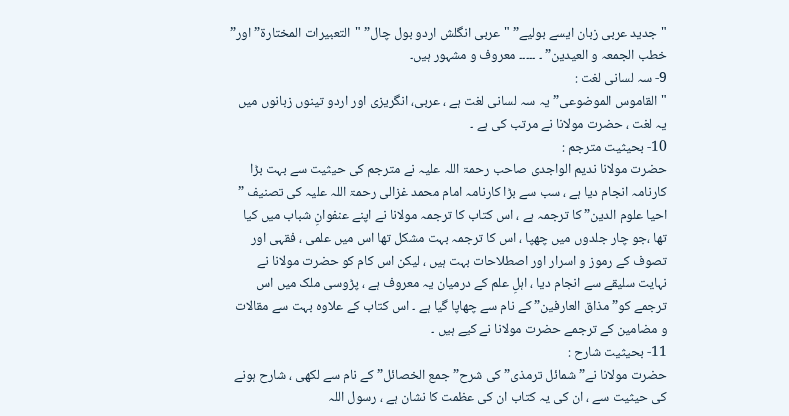"جدید عربی زبان ایسے بولیے” "عربی انگلش اردو بول چال” "التعبیرات المختارۃ” اور” خطب الجمعہ و العیدین” ۔ ۔۔۔۔۔ معروف و مشہور ہیں۔
9- سہ لسانی لغت :
"القاموس الموضوعی” یہ سہ لسانی لغت ہے ، عربی، انگریزی اور اردو تینوں زبانوں میں یہ لغت ، حضرت مولانا نے مرتب کی ہے ۔
10- بحیثیت مترجم :
حضرت مولانا ندیم الواجدی صاحب رحمۃ اللہ علیہ نے مترجم کی حیثیت سے بہت بڑا کارنامہ انجام دیا ہے ، سب سے بڑا کارنامہ امام محمد غزالی رحمۃ اللہ علیہ کی تصنیف ” احیا علوم الدین” کا ترجمہ ہے ، اس کتاب کا ترجمہ مولانا نے اپنے عنفوانِ شباب میں کیا تھا ،جو چار جلدوں میں چھپا ، اس کا ترجمہ بہت مشکل تھا اس میں علمی ، فقہی اور تصوف کے رموز و اسرار اور اصطلاحات بہت ہیں ، لیکن اس کام کو حضرت مولانا نے نہایت سلیقے سے انجام دیا ، اہلِ علم کے درمیان یہ معروف ہے ، پڑوسی ملک میں اس ترجمے کو” مذاق العارفین” کے نام سے چھاپا گیا ہے ۔ اس کتاب کے علاوہ بہت سے مقالات و مضامین کے ترجمے حضرت مولانا نے کیے ہیں ۔
11- بحیثیت شارح :
حضرت مولانا نے” شمائل ترمذی” کی شرح” جمع الخصائل” کے نام سے لکھی ، شارح ہونے کی حیثیت سے ، ان کی یہ کتاب ان کی عظمت کا نشان ہے ، رسول اللہ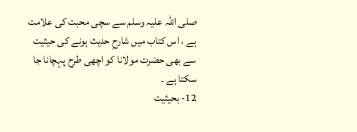صلی اللہ علیہ وسلم سے سچی محبت کی علامت ہے ، اس کتاب میں شارحِ حدیث ہونے کی حیثیت سے بھی حضرت مولانا کو اچھی طرح پہچانا جا سکتا ہے ۔
12- بحیثیت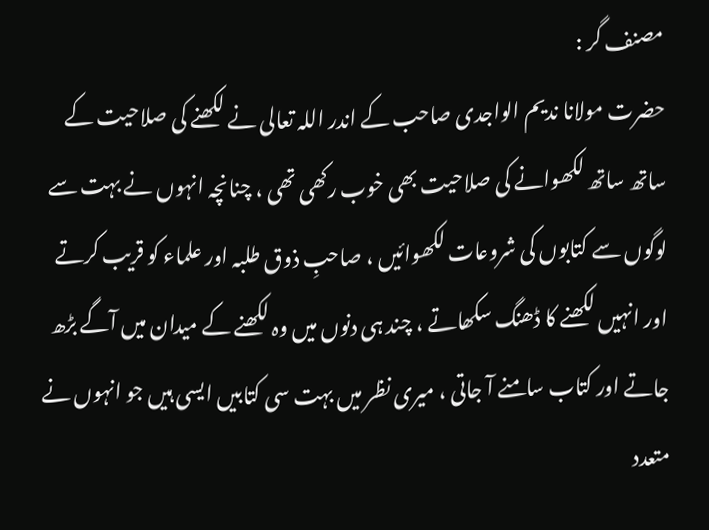مصنف گر :
حضرت مولانا ندیم الواجدی صاحب کے اندر اللہ تعالی نے لکھنے کی صلاحیت کے ساتھ ساتھ لکھوانے کی صلاحیت بھی خوب رکھی تھی ، چنانچہ انہوں نے بہت سے لوگوں سے کتابوں کی شروعات لکھوائیں ، صاحبِ ذوق طلبہ اور علماء کو قریب کرتے اور انہیں لکھنے کا ڈھنگ سکھاتے ، چند ہی دنوں میں وہ لکھنے کے میدان میں آگے بڑھ جاتے اور کتاب سامنے آ جاتی ، میری نظر میں بہت سی کتابیں ایسی ہیں جو انہوں نے متعدد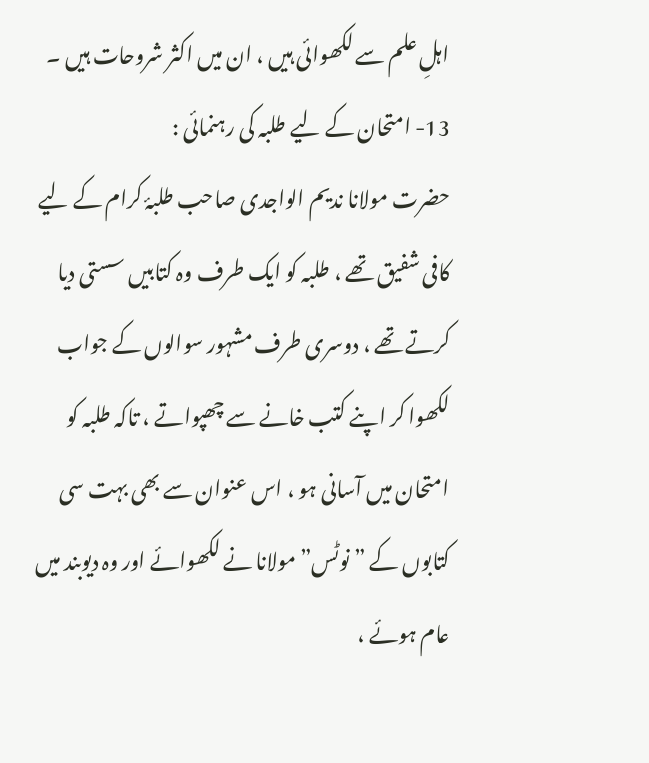اہلِ علم سے لکھوائی ہیں ، ان میں اکثر شروحات ہیں ۔
13- امتحان کے لیے طلبہ کی رہنمائی :
حضرت مولانا ندیم الواجدی صاحب طلبۂ کرام کے لیے کافی شفیق تھے ، طلبہ کو ایک طرف وہ کتابیں سستی دیا کرتے تھے ، دوسری طرف مشہور سوالوں کے جواب لکھوا کر اپنے کتب خانے سے چھپواتے ، تاکہ طلبہ کو امتحان میں آسانی ہو ، اس عنوان سے بھی بہت سی کتابوں کے ” نوٹس” مولانا نے لکھوائے اور وہ دیوبند میں عام ہوئے ،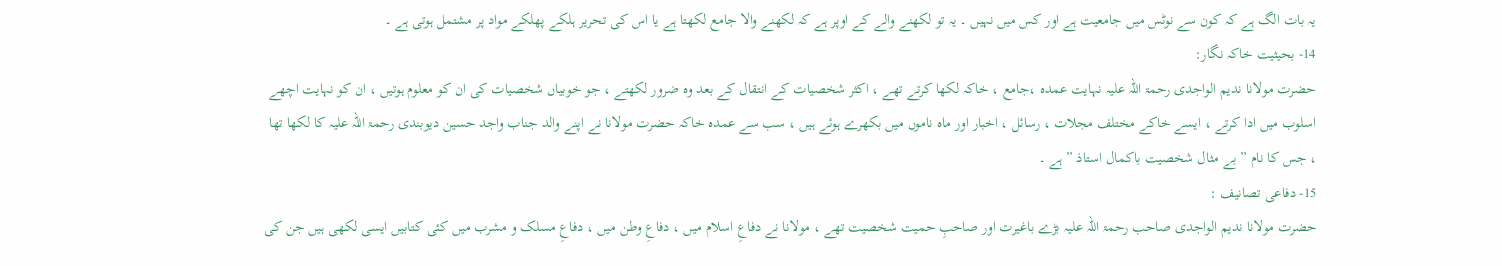یہ بات الگ ہے کہ کون سے نوٹس میں جامعیت ہے اور کس میں نہیں ۔ یہ تو لکھنے والے کے اوپر ہے کہ لکھنے والا جامع لکھتا ہے یا اس کی تحریر ہلکے پھلکے مواد پر مشتمل ہوتی ہے ۔
14- بحیثیت خاکہ نگار:
حضرت مولانا ندیم الواجدی رحمۃ اللہ علیہ نہایت عمدہ ،جامع ، خاکہ لکھا کرتے تھے ، اکثر شخصیات کے انتقال کے بعد وہ ضرور لکھتے ، جو خوبیاں شخصیات کی ان کو معلوم ہوتیں ، ان کو نہایت اچھے اسلوب میں ادا کرتے ، ایسے خاکے مختلف مجلات ، رسائل ، اخبار اور ماہ ناموں میں بکھرے ہوئے ہیں ، سب سے عمدہ خاکہ حضرت مولانا نے اپنے والد جناب واجد حسین دیوبندی رحمۃ اللہ علیہ کا لکھا تھا ، جس کا نام ” بے مثال شخصیت باکمال استاذ ” ہے ۔
15- دفاعی تصانیف :
حضرت مولانا ندیم الواجدی صاحب رحمۃ اللہ علیہ بڑے باغیرت اور صاحبِ حمیت شخصیت تھے ، مولانا نے دفاعِ اسلام میں ، دفاعِ وطن میں ، دفاعِ مسلک و مشرب میں کئی کتابیں ایسی لکھی ہیں جن کی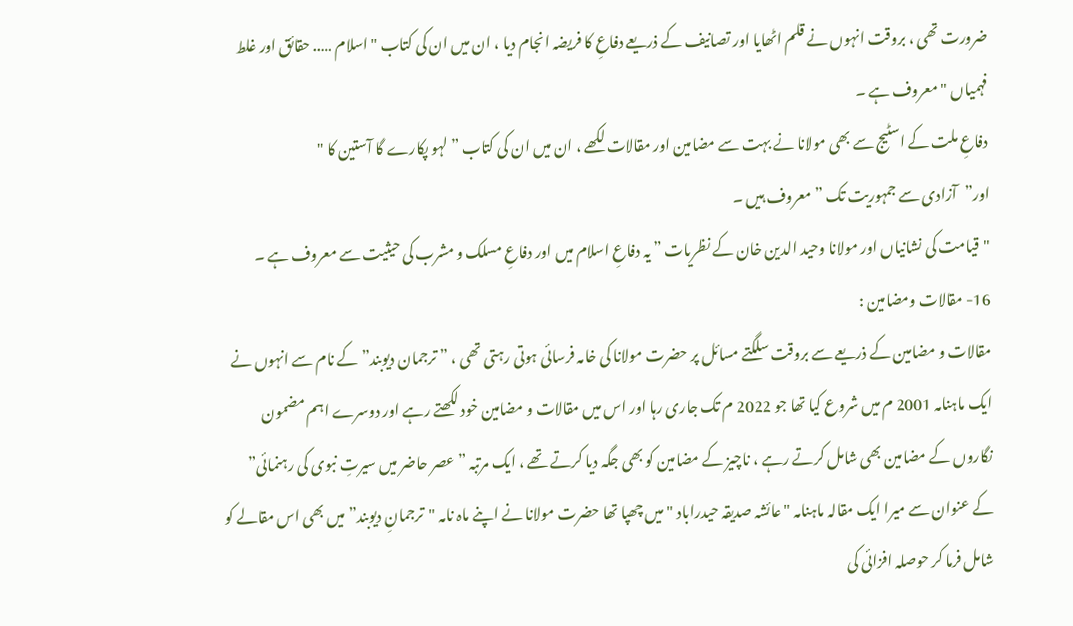ضرورت تھی ، بروقت انہوں نے قلم اٹھایا اور تصانیف کے ذریعے دفاعِ کا فریضہ انجام دیا ، ان میں ان کی کتاب "اسلام ….. حقائق اور غلط فہمیاں "معروف ہے ۔
دفاعِ ملت کے اسٹیج سے بھی مولانا نے بہت سے مضامین اور مقالات لکھے ، ان میں ان کی کتاب ” لہو پکارے گا آستین کا "
اور”آزادی سے جمہوریت تک ” معروف ہیں ۔
"قیامت کی نشانیاں اور مولانا وحید الدین خان کے نظریات ” یہ دفاعِ اسلام میں اور دفاعِ مسلک و مشرب کی حیثیت سے معروف ہے ۔
16- مقالات ومضامین :
مقالات و مضامین کے ذریعے سے بروقت سلگتے مسائل پر حضرت مولانا کی خامہ فرسائی ہوتی رہتی تھی ، ” ترجمان دیوبند” کے نام سے انہوں نے ایک ماہنامہ 2001 م میں شروع کیا تھا جو 2022 م تک جاری رہا اور اس میں مقالات و مضامین خود لکھتے رہے اور دوسرے اہم مضمون نگاروں کے مضامین بھی شامل کرتے رہے ، ناچیز کے مضامین کو بھی جگہ دیا کرتے تھے ، ایک مرتبہ ” عصر حاضر میں سیرتِ نبوی کی رہنمائی” کے عنوان سے میرا ایک مقالہ ماہنامہ "عائشہ صدیقہ حیدراباد "میں چھپا تھا حضرت مولانا نے اپنے ماہ نامہ "ترجمانِ دیوبند” میں بھی اس مقالے کو شامل فرما کر حوصلہ افزائی کی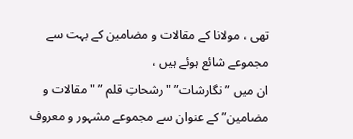تھی ، مولانا کے مقالات و مضامین کے بہت سے مجموعے شائع ہوئے ہیں ،
ان میں ” نگارشات” "رشحاتِ قلم ” "مقالات و مضامین” کے عنوان سے مجموعے مشہور و معروف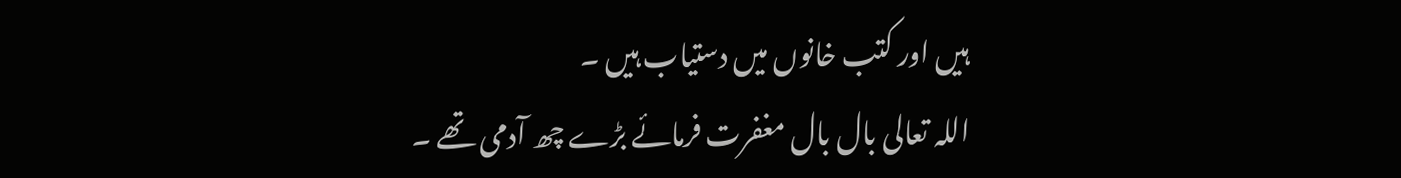ہیں اور کتب خانوں میں دستیاب ہیں ۔
اللہ تعالی بال بال مغفرت فرمائے بڑے چھ آدمی تھے ۔